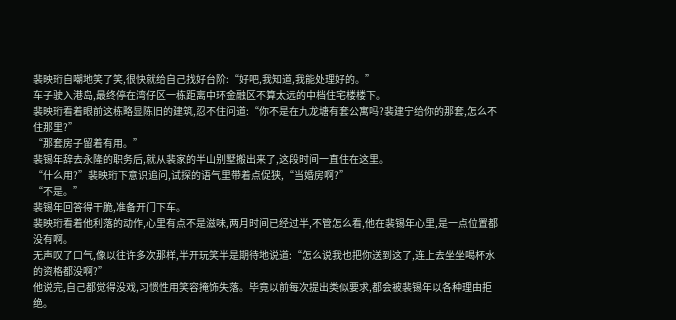裴映珩自嘲地笑了笑,很快就给自己找好台阶:“好吧,我知道,我能处理好的。”
车子驶入港岛,最终停在湾仔区一栋距离中环金融区不算太远的中档住宅楼楼下。
裴映珩看着眼前这栋略显陈旧的建筑,忍不住问道:“你不是在九龙塘有套公寓吗?裴建宁给你的那套,怎么不住那里?”
“那套房子留着有用。”
裴锡年辞去永隆的职务后,就从裴家的半山别墅搬出来了,这段时间一直住在这里。
“什么用?”裴映珩下意识追问,试探的语气里带着点促狭,“当婚房啊?”
“不是。”
裴锡年回答得干脆,准备开门下车。
裴映珩看着他利落的动作,心里有点不是滋味,两月时间已经过半,不管怎么看,他在裴锡年心里,是一点位置都没有啊。
无声叹了口气,像以往许多次那样,半开玩笑半是期待地说道:“怎么说我也把你送到这了,连上去坐坐喝杯水的资格都没啊?”
他说完,自己都觉得没戏,习惯性用笑容掩饰失落。毕竟以前每次提出类似要求,都会被裴锡年以各种理由拒绝。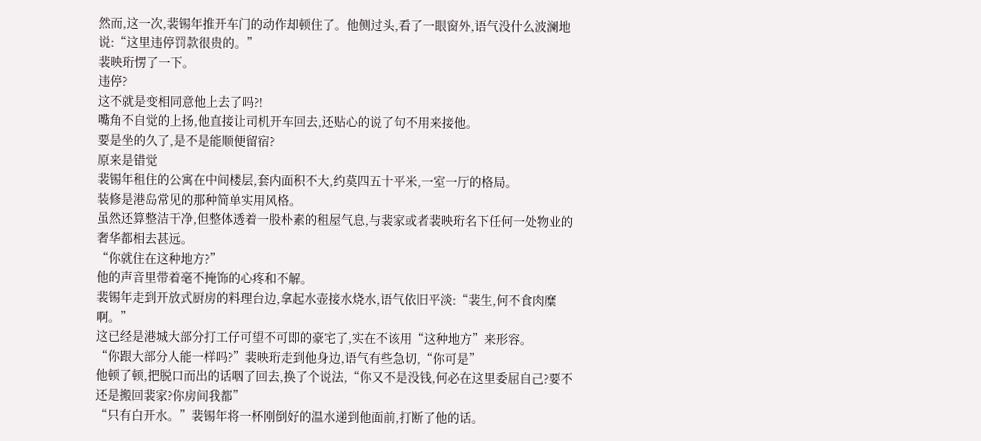然而,这一次,裴锡年推开车门的动作却顿住了。他侧过头,看了一眼窗外,语气没什么波澜地说:“这里违停罚款很贵的。”
裴映珩愣了一下。
违停?
这不就是变相同意他上去了吗?!
嘴角不自觉的上扬,他直接让司机开车回去,还贴心的说了句不用来接他。
要是坐的久了,是不是能顺便留宿?
原来是错觉
裴锡年租住的公寓在中间楼层,套内面积不大,约莫四五十平米,一室一厅的格局。
装修是港岛常见的那种简单实用风格。
虽然还算整洁干净,但整体透着一股朴素的租屋气息,与裴家或者裴映珩名下任何一处物业的奢华都相去甚远。
“你就住在这种地方?”
他的声音里带着毫不掩饰的心疼和不解。
裴锡年走到开放式厨房的料理台边,拿起水壶接水烧水,语气依旧平淡:“裴生,何不食肉糜啊。”
这已经是港城大部分打工仔可望不可即的豪宅了,实在不该用“这种地方”来形容。
“你跟大部分人能一样吗?”裴映珩走到他身边,语气有些急切,“你可是”
他顿了顿,把脱口而出的话咽了回去,换了个说法,“你又不是没钱,何必在这里委屈自己?要不还是搬回裴家?你房间我都”
“只有白开水。”裴锡年将一杯刚倒好的温水递到他面前,打断了他的话。